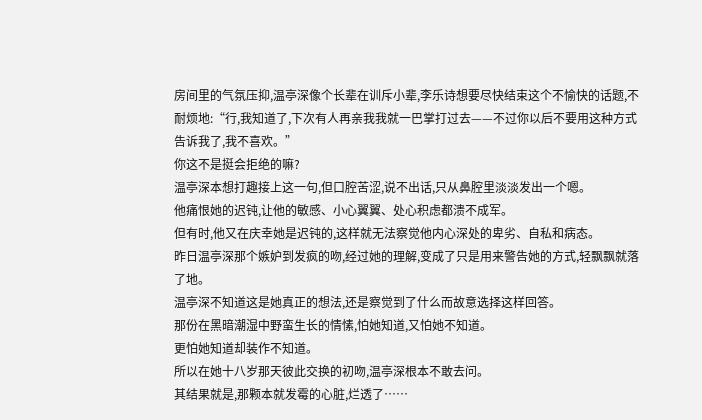房间里的气氛压抑,温亭深像个长辈在训斥小辈,李乐诗想要尽快结束这个不愉快的话题,不耐烦地:“行,我知道了,下次有人再亲我我就一巴掌打过去——不过你以后不要用这种方式告诉我了,我不喜欢。”
你这不是挺会拒绝的嘛?
温亭深本想打趣接上这一句,但口腔苦涩,说不出话,只从鼻腔里淡淡发出一个嗯。
他痛恨她的迟钝,让他的敏感、小心翼翼、处心积虑都溃不成军。
但有时,他又在庆幸她是迟钝的,这样就无法察觉他内心深处的卑劣、自私和病态。
昨日温亭深那个嫉妒到发疯的吻,经过她的理解,变成了只是用来警告她的方式,轻飘飘就落了地。
温亭深不知道这是她真正的想法,还是察觉到了什么而故意选择这样回答。
那份在黑暗潮湿中野蛮生长的情愫,怕她知道,又怕她不知道。
更怕她知道却装作不知道。
所以在她十八岁那天彼此交换的初吻,温亭深根本不敢去问。
其结果就是,那颗本就发霉的心脏,烂透了……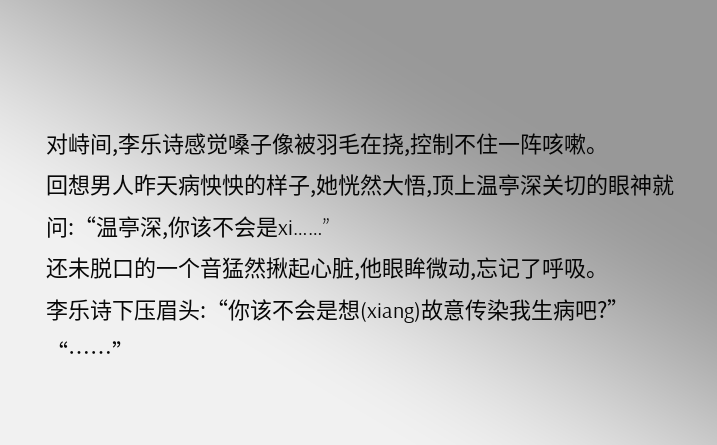对峙间,李乐诗感觉嗓子像被羽毛在挠,控制不住一阵咳嗽。
回想男人昨天病怏怏的样子,她恍然大悟,顶上温亭深关切的眼神就问:“温亭深,你该不会是xi……”
还未脱口的一个音猛然揪起心脏,他眼眸微动,忘记了呼吸。
李乐诗下压眉头:“你该不会是想(xiang)故意传染我生病吧?”
“……”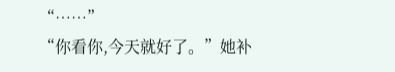“……”
“你看你,今天就好了。”她补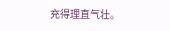充得理直气壮。